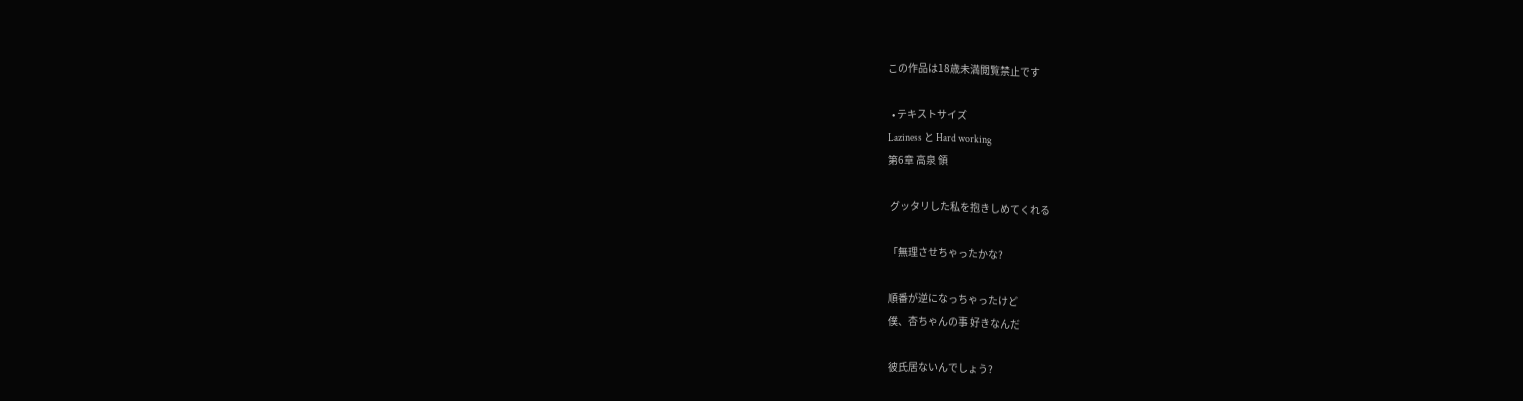この作品は18歳未満閲覧禁止です

  • テキストサイズ
Laziness と Hard working
第6章 高泉 領

 グッタリした私を抱きしめてくれる

「無理させちゃったかな?

順番が逆になっちゃったけど
僕、杏ちゃんの事 好きなんだ

彼氏居ないんでしょう?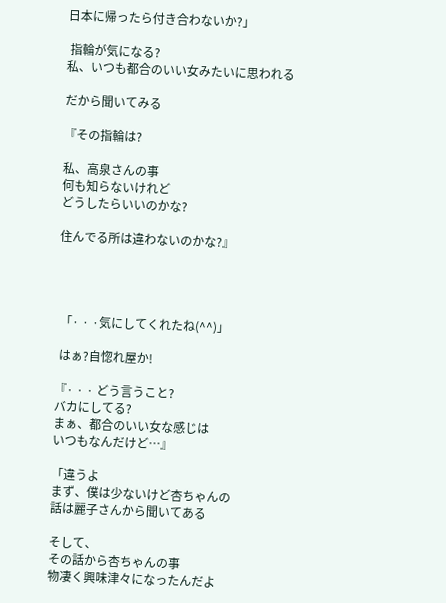日本に帰ったら付き合わないか?」

 指輪が気になる?
私、いつも都合のいい女みたいに思われる

だから聞いてみる

『その指輪は?

私、高泉さんの事
何も知らないけれど
どうしたらいいのかな?

住んでる所は違わないのかな?』




 「· · ·気にしてくれたね(^^)」

 はぁ?自惚れ屋か!

『· · · どう言うこと?
バカにしてる?
まぁ、都合のいい女な感じは
いつもなんだけど⋯』

「違うよ
まず、僕は少ないけど杏ちゃんの
話は麗子さんから聞いてある

そして、
その話から杏ちゃんの事
物凄く興味津々になったんだよ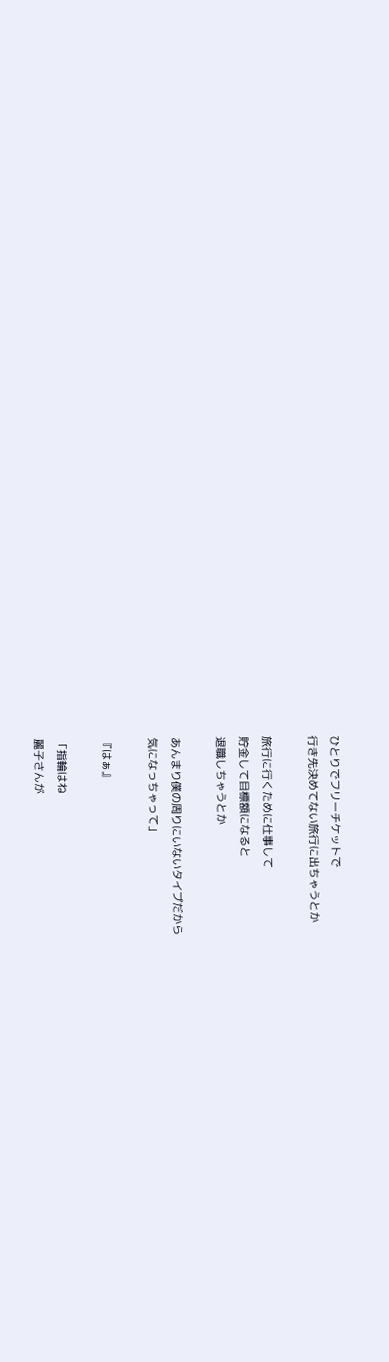ひとりでフリーチケットで
行き先決めてない旅行に出ちゃうとか

旅行に行くために仕事して
貯金して目標額になると
退職しちゃうとか

あんまり僕の周りにいないタイプだから
気になっちゃって」

『はぁ』

「指輪はね
麗子さんが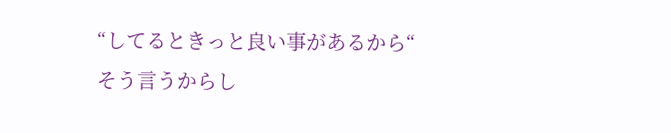“してるときっと良い事があるから“
そう言うからし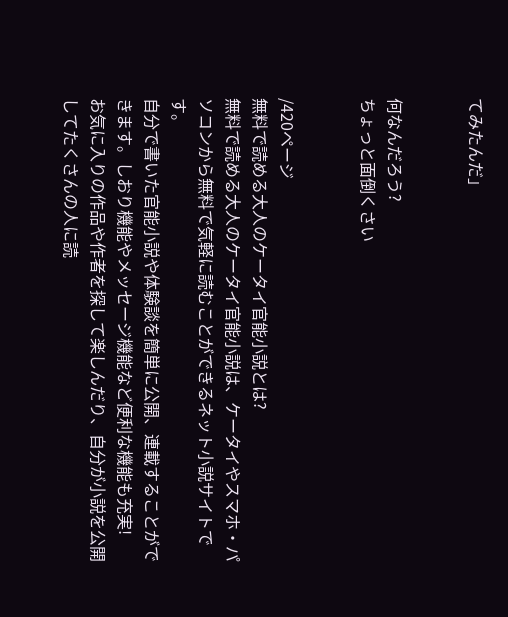てみたんだ」


何なんだろう?
ちょっと面倒くさい


/420ページ
無料で読める大人のケータイ官能小説とは?
無料で読める大人のケータイ官能小説は、ケータイやスマホ・パソコンから無料で気軽に読むことができるネット小説サイトです。
自分で書いた官能小説や体験談を簡単に公開、連載することができます。しおり機能やメッセージ機能など便利な機能も充実!
お気に入りの作品や作者を探して楽しんだり、自分が小説を公開してたくさんの人に読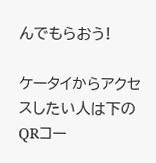んでもらおう!

ケータイからアクセスしたい人は下のQRコー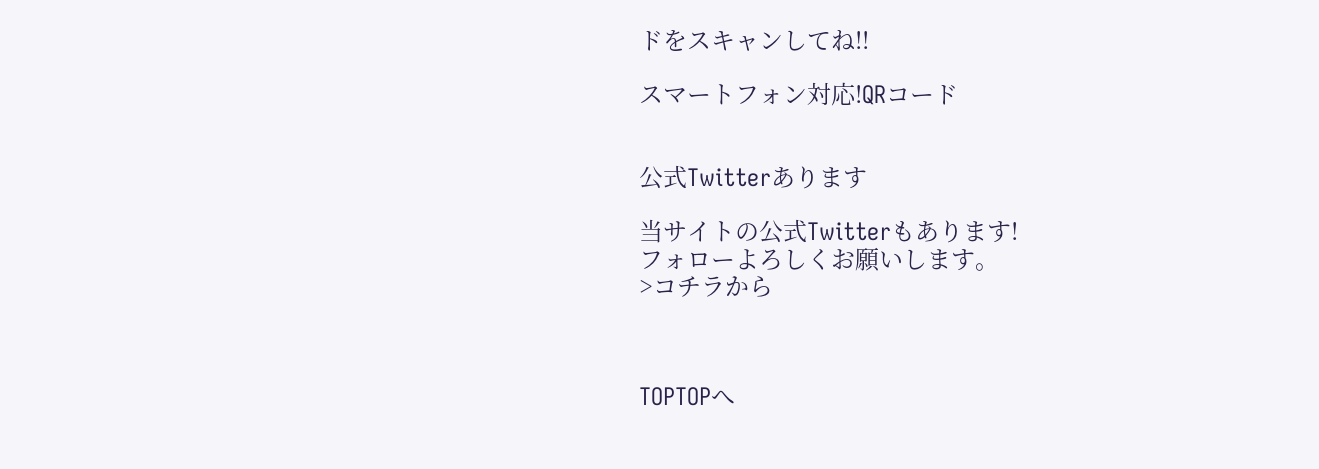ドをスキャンしてね!!

スマートフォン対応!QRコード


公式Twitterあります

当サイトの公式Twitterもあります!
フォローよろしくお願いします。
>コチラから



TOPTOPへ